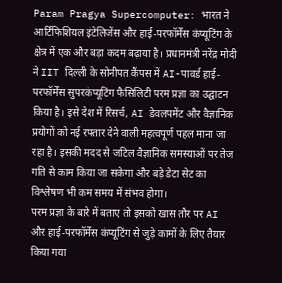Param Pragya Supercomputer: भारत ने आर्टिफिशियल इंटेलिजेंस और हाई-परफॉर्मेंस कंप्यूटिंग के क्षेत्र में एक और बड़ा कदम बढ़ाया है। प्रधानमंत्री नरेंद्र मोदी ने IIT दिल्ली के सोनीपत कैंपस में AI-पावर्ड हाई-परफॉर्मेंस सुपरकंप्यूटिंग फैसिलिटी परम प्रज्ञा का उद्घाटन किया है। इसे देश में रिसर्च, AI डेवलपमेंट और वैज्ञानिक प्रयोगों को नई रफ्तार देने वाली महत्वपूर्ण पहल माना जा रहा है। इसकी मदद से जटिल वैज्ञानिक समस्याओं पर तेज गति से काम किया जा सकेगा और बड़े डेटा सेट का विश्लेषण भी कम समय में संभव होगा।
परम प्रज्ञा के बारे में बताए तो इसको खास तौर पर AI और हाई-परफॉर्मेंस कंप्यूटिंग से जुड़े कामों के लिए तैयार किया गया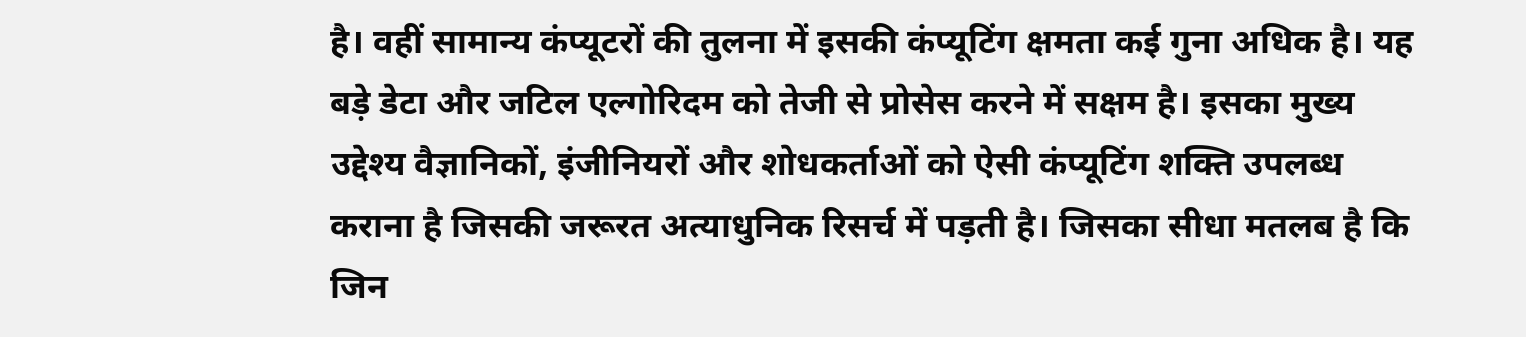है। वहीं सामान्य कंप्यूटरों की तुलना में इसकी कंप्यूटिंग क्षमता कई गुना अधिक है। यह बड़े डेटा और जटिल एल्गोरिदम को तेजी से प्रोसेस करने में सक्षम है। इसका मुख्य उद्देश्य वैज्ञानिकों, इंजीनियरों और शोधकर्ताओं को ऐसी कंप्यूटिंग शक्ति उपलब्ध कराना है जिसकी जरूरत अत्याधुनिक रिसर्च में पड़ती है। जिसका सीधा मतलब है कि जिन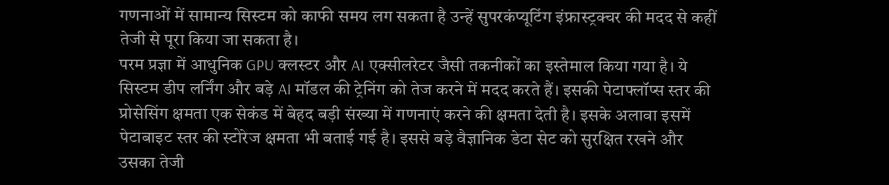गणनाओं में सामान्य सिस्टम को काफी समय लग सकता है उन्हें सुपरकंप्यूटिंग इंफ्रास्ट्रक्चर की मदद से कहीं तेजी से पूरा किया जा सकता है।
परम प्रज्ञा में आधुनिक GPU क्लस्टर और AI एक्सीलरेटर जैसी तकनीकों का इस्तेमाल किया गया है। ये सिस्टम डीप लर्निंग और बड़े AI मॉडल की ट्रेनिंग को तेज करने में मदद करते हैं। इसकी पेटाफ्लॉप्स स्तर की प्रोसेसिंग क्षमता एक सेकंड में बेहद बड़ी संख्या में गणनाएं करने की क्षमता देती है। इसके अलावा इसमें पेटाबाइट स्तर की स्टोरेज क्षमता भी बताई गई है। इससे बड़े वैज्ञानिक डेटा सेट को सुरक्षित रखने और उसका तेजी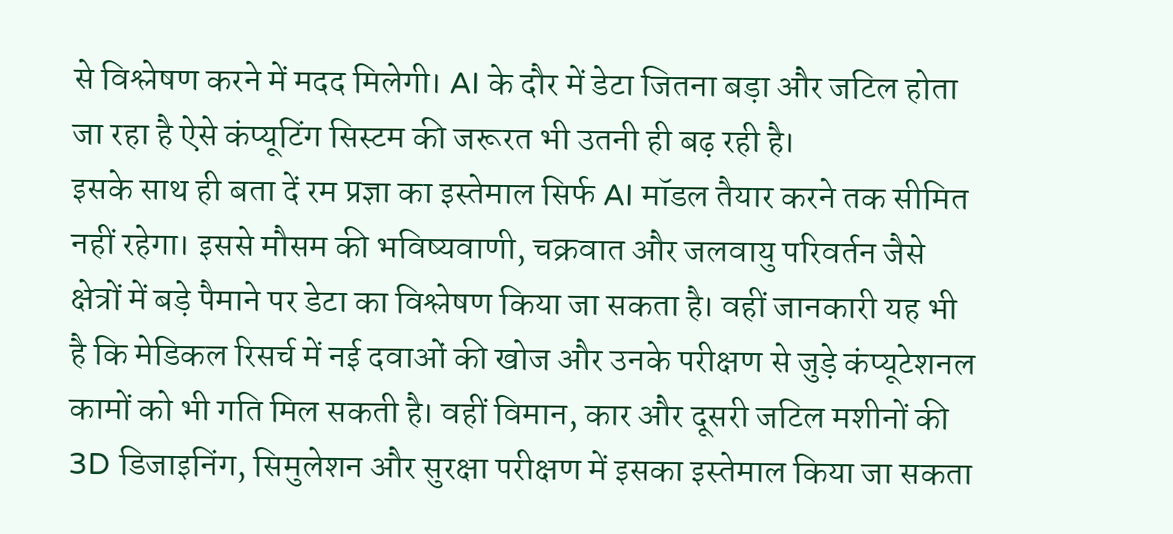से विश्लेषण करने में मदद मिलेगी। AI के दौर में डेटा जितना बड़ा और जटिल होता जा रहा है ऐसे कंप्यूटिंग सिस्टम की जरूरत भी उतनी ही बढ़ रही है।
इसके साथ ही बता दें रम प्रज्ञा का इस्तेमाल सिर्फ AI मॉडल तैयार करने तक सीमित नहीं रहेगा। इससे मौसम की भविष्यवाणी, चक्रवात और जलवायु परिवर्तन जैसे क्षेत्रों में बड़े पैमाने पर डेटा का विश्लेषण किया जा सकता है। वहीं जानकारी यह भी है कि मेडिकल रिसर्च में नई दवाओं की खोज और उनके परीक्षण से जुड़े कंप्यूटेशनल कामों को भी गति मिल सकती है। वहीं विमान, कार और दूसरी जटिल मशीनों की 3D डिजाइनिंग, सिमुलेशन और सुरक्षा परीक्षण में इसका इस्तेमाल किया जा सकता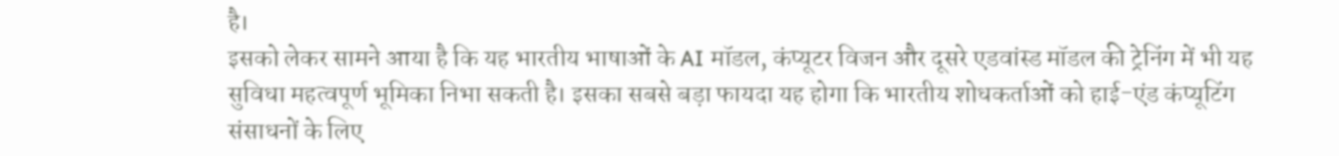है।
इसको लेकर सामने आया है कि यह भारतीय भाषाओं के AI मॉडल, कंप्यूटर विजन और दूसरे एडवांस्ड मॉडल की ट्रेनिंग में भी यह सुविधा महत्वपूर्ण भूमिका निभा सकती है। इसका सबसे बड़ा फायदा यह होगा कि भारतीय शोधकर्ताओं को हाई-एंड कंप्यूटिंग संसाधनों के लिए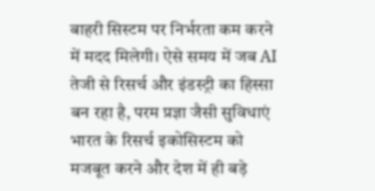बाहरी सिस्टम पर निर्भरता कम करने में मदद मिलेगी। ऐसे समय में जब AI तेजी से रिसर्च और इंडस्ट्री का हिस्सा बन रहा है, परम प्रज्ञा जैसी सुविधाएं भारत के रिसर्च इकोसिस्टम को मजबूत करने और देश में ही बड़े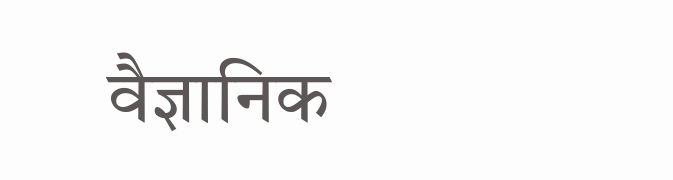वैज्ञानिक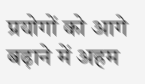प्रयोगों को आगे बढ़ाने में अहम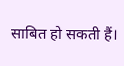साबित हो सकती हैं।